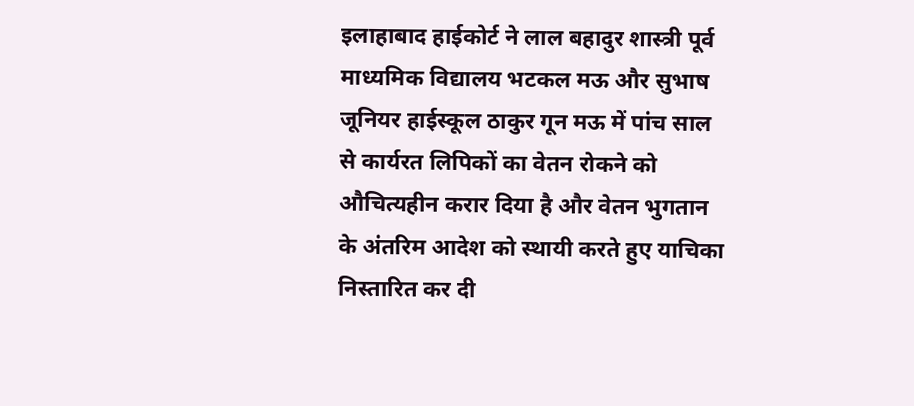इलाहाबाद हाईकोर्ट ने लाल बहादुर शास्त्री पूर्व माध्यमिक विद्यालय भटकल मऊ और सुभाष जूनियर हाईस्कूल ठाकुर गून मऊ में पांच साल से कार्यरत लिपिकों का वेतन रोकने को औचित्यहीन करार दिया है और वेतन भुगतान के अंतरिम आदेश को स्थायी करते हुए याचिका निस्तारित कर दी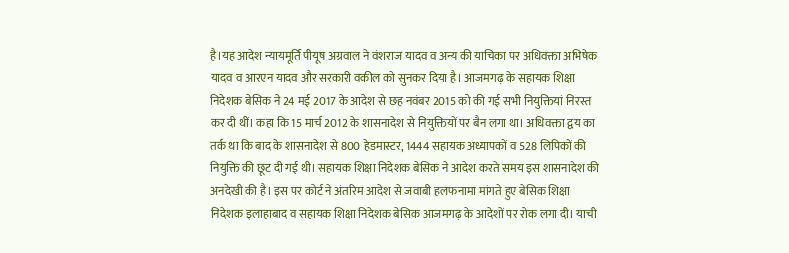है।यह आदेश न्यायमूर्ति पीयूष अग्रवाल ने वंशराज यादव व अन्य की याचिका पर अधिवक्ता अभिषेक यादव व आरएन यादव और सरकारी वकील को सुनकर दिया है। आजमगढ़ के सहायक शिक्षा निदेशक बेसिक ने 24 मई 2017 के आदेश से छह नवंबर 2015 को की गई सभी नियुक्तियां निरस्त कर दी थीं। कहा कि 15 मार्च 2012 के शासनादेश से नियुक्तियों पर बैन लगा था। अधिवक्ता द्वय का तर्क था कि बाद के शासनादेश से 800 हेडमास्टर, 1444 सहायक अध्यापकों व 528 लिपिकों की नियुक्ति की छूट दी गई थी। सहायक शिक्षा निदेशक बेसिक ने आदेश करते समय इस शासनादेश की अनदेखी की है। इस पर कोर्ट ने अंतरिम आदेश से जवाबी हलफनामा मांगते हुए बेसिक शिक्षा निदेशक इलाहाबाद व सहायक शिक्षा निदेशक बेसिक आजमगढ़ के आदेशों पर रोक लगा दी। याची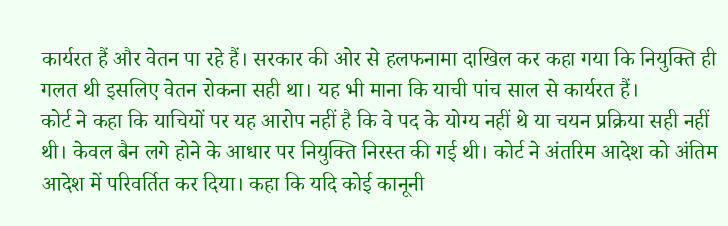कार्यरत हैं और वेतन पा रहे हैं। सरकार की ओर से हलफनामा दाखिल कर कहा गया कि नियुक्ति ही गलत थी इसलिए वेतन रोकना सही था। यह भी माना कि याची पांच साल से कार्यरत हैं।
कोर्ट ने कहा कि याचियों पर यह आरोप नहीं है कि वे पद के योग्य नहीं थे या चयन प्रक्रिया सही नहीं थी। केवल बैन लगे होने के आधार पर नियुक्ति निरस्त की गई थी। कोर्ट ने अंतरिम आदेश को अंतिम आदेश में परिवर्तित कर दिया। कहा कि यदि कोई कानूनी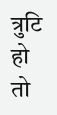त्रुटि हो तो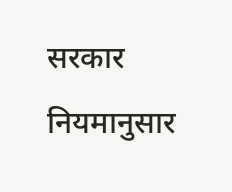सरकार नियमानुसार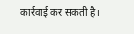कार्रवाई कर सकती है।